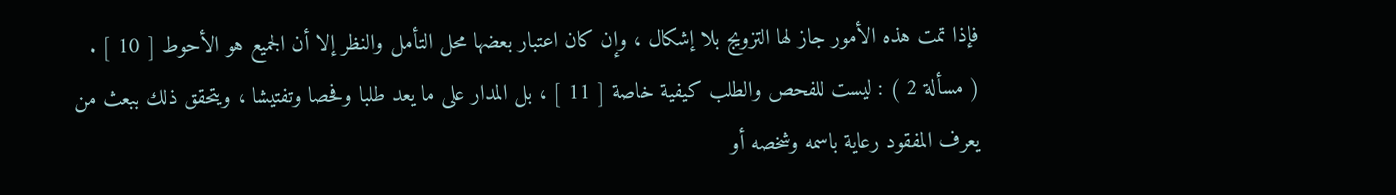فإذا تمت هذه الأمور جاز لها التزويج بلا إشكال ، وإن كان اعتبار بعضها محل التأمل والنظر إلا أن الجميع هو الأحوط [ 10 ] .
( مسألة 2 ) : ليست للفحص والطلب كيفية خاصة [ 11 ] ، بل المدار على ما يعد طلبا وفحصا وتفتيشا ، ويتحقق ذلك ببعث من يعرف المفقود رعاية باسمه وشخصه أو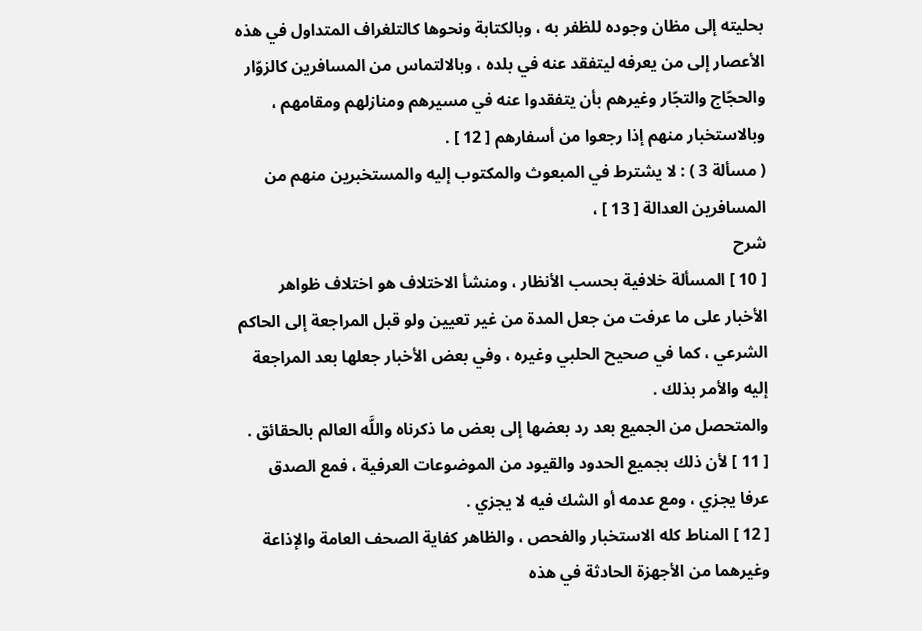بحليته إلى مظان وجوده للظفر به ، وبالكتابة ونحوها كالتلغراف المتداول في هذه الأعصار إلى من يعرفه ليتفقد عنه في بلده ، وبالالتماس من المسافرين كالزوّار والحجّاج والتجّار وغيرهم بأن يتفقدوا عنه في مسيرهم ومنازلهم ومقامهم ، وبالاستخبار منهم إذا رجعوا من أسفارهم [ 12 ] .
( مسألة 3 ) : لا يشترط في المبعوث والمكتوب إليه والمستخبرين منهم من المسافرين العدالة [ 13 ] ،
شرح
[ 10 ] المسألة خلافية بحسب الأنظار ، ومنشأ الاختلاف هو اختلاف ظواهر الأخبار على ما عرفت من جعل المدة من غير تعيين ولو قبل المراجعة إلى الحاكم الشرعي ، كما في صحيح الحلبي وغيره ، وفي بعض الأخبار جعلها بعد المراجعة إليه والأمر بذلك .
والمتحصل من الجميع بعد رد بعضها إلى بعض ما ذكرناه واللَّه العالم بالحقائق .
[ 11 ] لأن ذلك بجميع الحدود والقيود من الموضوعات العرفية ، فمع الصدق عرفا يجزي ، ومع عدمه أو الشك فيه لا يجزي .
[ 12 ] المناط كله الاستخبار والفحص ، والظاهر كفاية الصحف العامة والإذاعة وغيرهما من الأجهزة الحادثة في هذه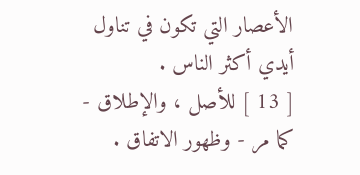الأعصار التي تكون في تناول أيدي أكثر الناس .
[ 13 ] للأصل ، والإطلاق - كما مر - وظهور الاتفاق .